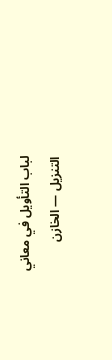لباب التأويل في معاني التنزيل — الخازن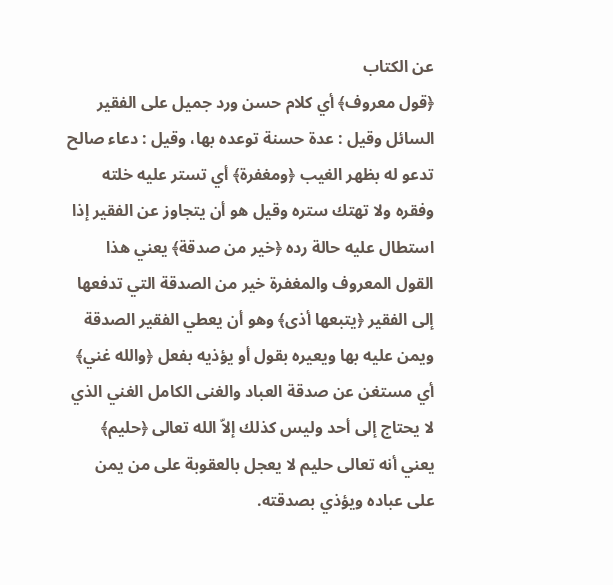عن الكتاب
﴿قول معروف﴾ أي كلام حسن ورد جميل على الفقير السائل وقيل : عدة حسنة توعده بها، وقيل : دعاء صالح تدعو له بظهر الغيب ﴿ومغفرة﴾ أي تستر عليه خلته وفقره ولا تهتك ستره وقيل هو أن يتجاوز عن الفقير إذا استطال عليه حالة رده ﴿خير من صدقة﴾ يعني هذا القول المعروف والمغفرة خير من الصدقة التي تدفعها إلى الفقير ﴿يتبعها أذى﴾ وهو أن يعطي الفقير الصدقة ويمن عليه بها ويعيره بقول أو يؤذيه بفعل ﴿والله غني﴾ أي مستغن عن صدقة العباد والغنى الكامل الغني الذي لا يحتاج إلى أحد وليس كذلك إلاّ الله تعالى ﴿حليم﴾ يعني أنه تعالى حليم لا يعجل بالعقوبة على من يمن على عباده ويؤذي بصدقته.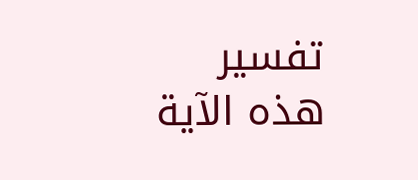تفسير هذه الآية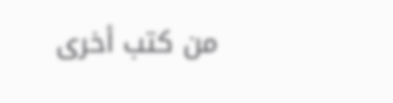من كتب أخرى